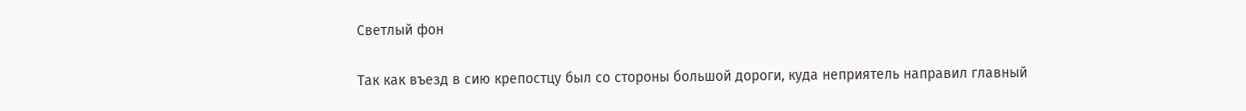Светлый фон

Так как въезд в сию крепостцу был со стороны большой дороги, куда неприятель направил главный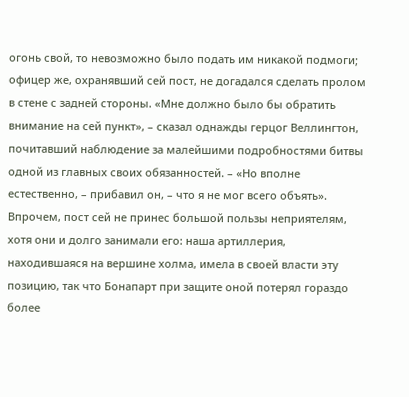огонь свой, то невозможно было подать им никакой подмоги; офицер же, охранявший сей пост, не догадался сделать пролом в стене с задней стороны. «Мне должно было бы обратить внимание на сей пункт», – сказал однажды герцог Веллингтон, почитавший наблюдение за малейшими подробностями битвы одной из главных своих обязанностей. – «Но вполне естественно, – прибавил он, – что я не мог всего объять». Впрочем, пост сей не принес большой пользы неприятелям, хотя они и долго занимали его: наша артиллерия, находившаяся на вершине холма, имела в своей власти эту позицию, так что Бонапарт при защите оной потерял гораздо более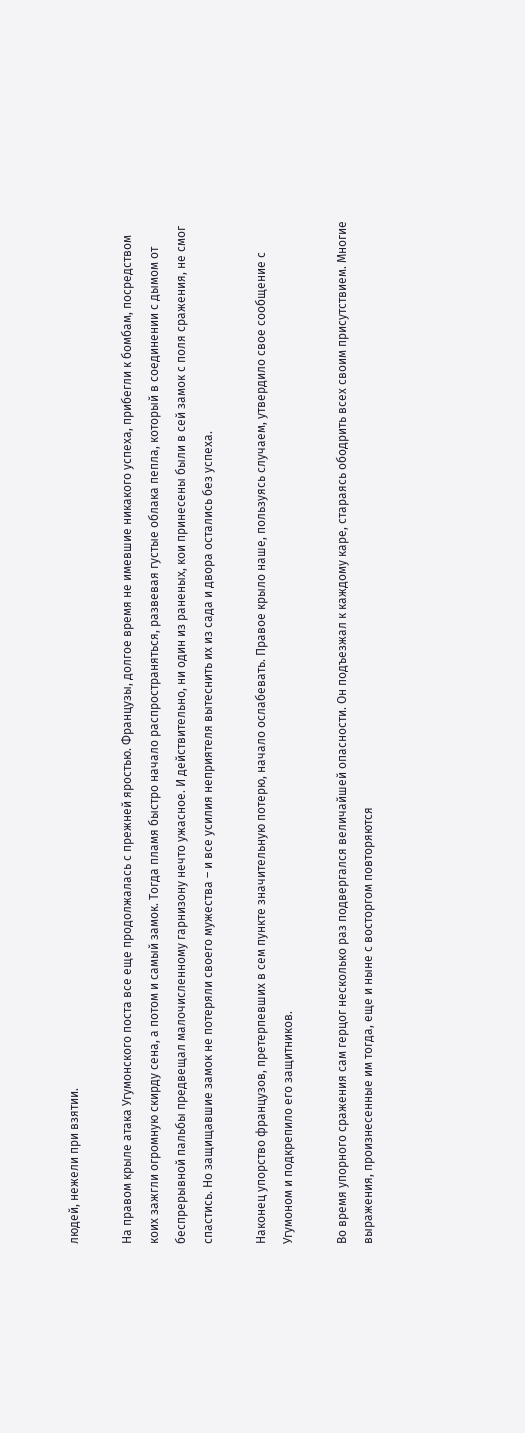людей, нежели при взятии.

На правом крыле атака Угумонского поста все еще продолжалась с прежней яростью. Французы, долгое время не имевшие никакого успеха, прибегли к бомбам, посредством коих зажгли огромную скирду сена, а потом и самый замок. Тогда пламя быстро начало распространяться, развевая густые облака пепла, который в соединении с дымом от беспрерывной пальбы предвещал малочисленному гарнизону нечто ужасное. И действительно, ни один из раненых, кои принесены были в сей замок с поля сражения, не смог спастись. Но защищавшие замок не потеряли своего мужества – и все усилия неприятеля вытеснить их из сада и двора остались без успеха.

Наконец упорство французов, претерпевших в сем пункте значительную потерю, начало ослабевать. Правое крыло наше, пользуясь случаем, утвердило свое сообщение с Угумоном и подкрепило его защитников.

Во время упорного сражения сам герцог несколько раз подвергался величайшей опасности. Он подъезжал к каждому каре, стараясь ободрить всех своим присутствием. Многие выражения, произнесенные им тогда, еще и ныне с восторгом повторяются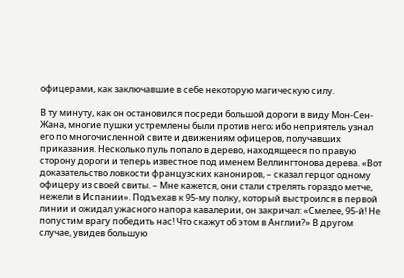офицерами, как заключавшие в себе некоторую магическую силу.

В ту минуту, как он остановился посреди большой дороги в виду Мон-Сен-Жана, многие пушки устремлены были против него; ибо неприятель узнал его по многочисленной свите и движениям офицеров, получавших приказания. Несколько пуль попало в дерево, находящееся по правую сторону дороги и теперь известное под именем Веллингтонова дерева. «Вот доказательство ловкости французских канониров, – сказал герцог одному офицеру из своей свиты. – Мне кажется, они стали стрелять гораздо метче, нежели в Испании». Подъехав к 95-му полку, который выстроился в первой линии и ожидал ужасного напора кавалерии, он закричал: «Смелее, 95-й! Не попустим врагу победить нас! Что скажут об этом в Англии?» В другом случае, увидев большую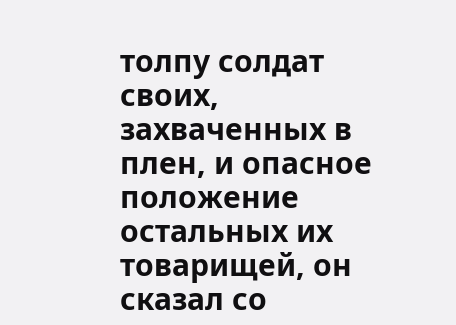толпу солдат своих, захваченных в плен, и опасное положение остальных их товарищей, он сказал со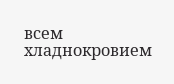всем хладнокровием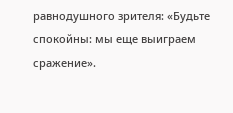равнодушного зрителя: «Будьте спокойны: мы еще выиграем сражение».